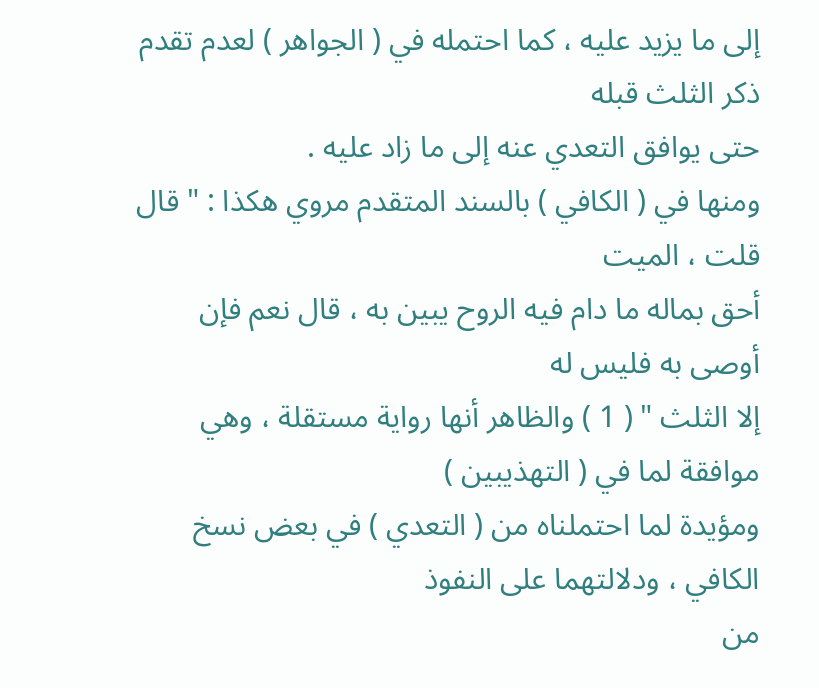إلى ما يزيد عليه ، كما احتمله في ( الجواهر ) لعدم تقدم ذكر الثلث قبله
حتى يوافق التعدي عنه إلى ما زاد عليه .
ومنها في ( الكافي ) بالسند المتقدم مروي هكذا : " قال قلت ، الميت
أحق بماله ما دام فيه الروح يبين به ، قال نعم فإن أوصى به فليس له
إلا الثلث " ( 1 ) والظاهر أنها رواية مستقلة ، وهي موافقة لما في ( التهذيبين )
ومؤيدة لما احتملناه من ( التعدي ) في بعض نسخ الكافي ، ودلالتهما على النفوذ
من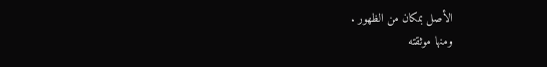الأصل بمكان من الظهور .
ومنها موثقته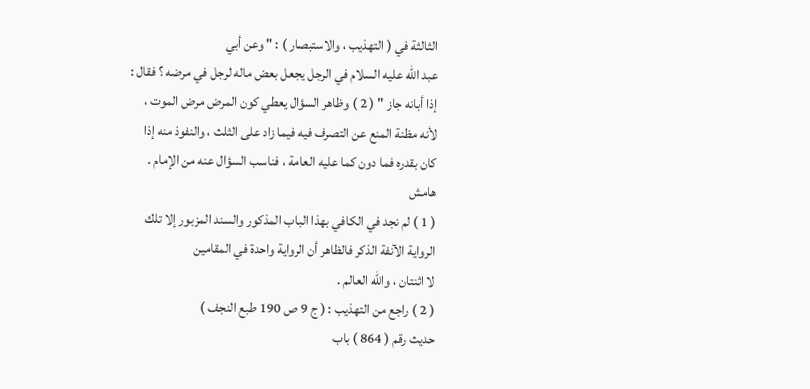الثالثة في ( التهذيب ، والاستبصار ) : " وعن أبي
عبد الله عليه السلام في الرجل يجعل بعض ماله لرجل في مرضه ؟ فقال :
إذا أبانه جاز " ( 2 ) وظاهر السؤال يعطي كون المرض مرض الموت ،
لأنه مظنة المنع عن التصرف فيه فيما زاد على الثلث ، والنفوذ منه إذا
كان بقدره فما دون كما عليه العامة ، فناسب السؤال عنه من الإمام .
هامش
( 1 ) لم نجد في الكافي بهذا الباب المذكور والسند المزبور إلا تلك
الرواية الآنفة الذكر فالظاهر أن الرواية واحدة في المقامين
لا اثنتان ، والله العالم .
( 2 ) راجع من التهذيب : ( ج 9 ص 190 طبع النجف )
حديث رقم ( 864 ) باب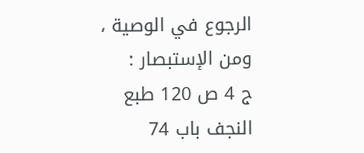الرجوع في الوصية ، ومن الإستبصار :
ج 4 ص 120 طبع النجف باب 74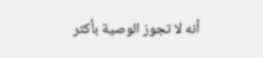أنه لا تجوز الوصية بأكثر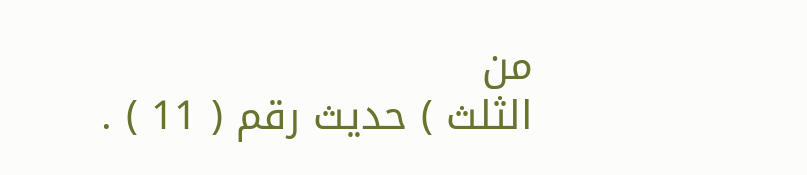من
الثلث ) حديث رقم ( 11 ) .